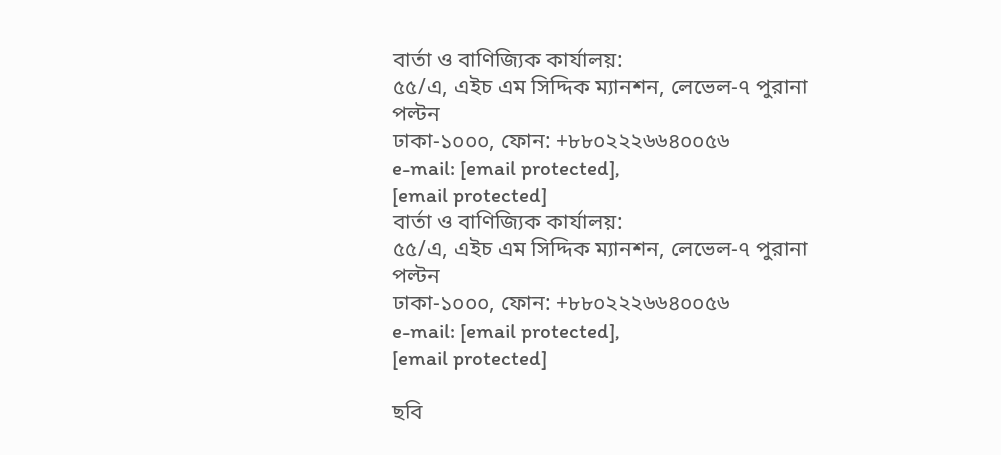বার্তা ও বাণিজ্যিক কার্যালয়:
৫৫/এ, এইচ এম সিদ্দিক ম্যানশন, লেভেল-৭ পুরানা পল্টন
ঢাকা-১০০০, ফোন: +৮৮০২২২৬৬৪০০৫৬
e-mail: [email protected],
[email protected]
বার্তা ও বাণিজ্যিক কার্যালয়:
৫৫/এ, এইচ এম সিদ্দিক ম্যানশন, লেভেল-৭ পুরানা পল্টন
ঢাকা-১০০০, ফোন: +৮৮০২২২৬৬৪০০৫৬
e-mail: [email protected],
[email protected]

ছবি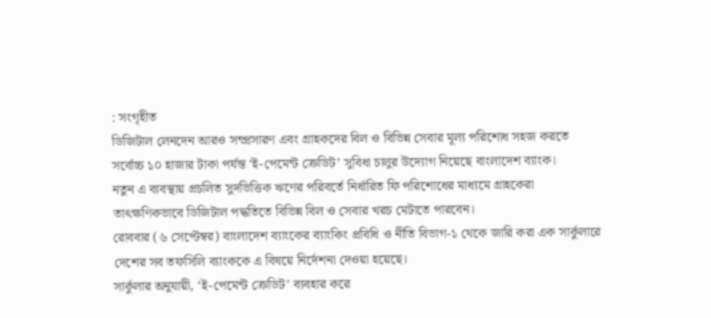: সংগৃহীত
ডিজিটাল লেনদেন আরও সম্প্রসারণ এবং গ্রাহকদের বিল ও বিভিন্ন সেবার মূল্য পরিশোধ সহজ করতে সর্বোচ্চ ১০ হাজার টাকা পর্যন্ত ‘ই-পেমেন্ট ক্রেডিট’ সুবিধা চালুর উদ্যোগ নিয়েছে বাংলাদেশ ব্যাংক।
নতুন এ ব্যবস্থায় প্রচলিত সুদভিত্তিক ঋণের পরিবর্তে নির্ধারিত ফি পরিশোধের মাধ্যমে গ্রাহকেরা তাৎক্ষণিকভাবে ডিজিটাল পদ্ধতিতে বিভিন্ন বিল ও সেবার খরচ মেটাতে পারবেন।
রোববার (৬ সেপ্টেম্বর) বাংলাদেশ ব্যাংকের ব্যাংকিং প্রবিধি ও নীতি বিভাগ-১ থেকে জারি করা এক সার্কুলারে দেশের সব তফসিলি ব্যাংককে এ বিষয়ে নির্দেশনা দেওয়া হয়েছে।
সার্কুলার অনুযায়ী, ‘ই-পেমেন্ট ক্রেডিট’ ব্যবহার করে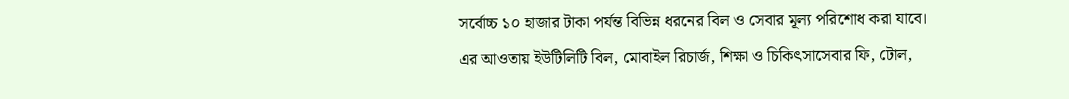সর্বোচ্চ ১০ হাজার টাকা পর্যন্ত বিভিন্ন ধরনের বিল ও সেবার মূল্য পরিশোধ করা যাবে।
এর আওতায় ইউটিলিটি বিল, মোবাইল রিচার্জ, শিক্ষা ও চিকিৎসাসেবার ফি, টোল,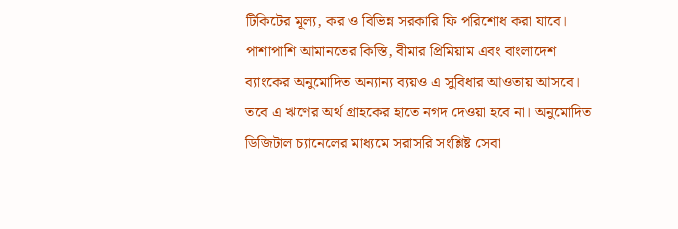টিকিটের মূল্য, কর ও বিভিন্ন সরকারি ফি পরিশোধ করা যাবে। পাশাপাশি আমানতের কিস্তি, বীমার প্রিমিয়াম এবং বাংলাদেশ ব্যাংকের অনুমোদিত অন্যান্য ব্যয়ও এ সুবিধার আওতায় আসবে।
তবে এ ঋণের অর্থ গ্রাহকের হাতে নগদ দেওয়া হবে না। অনুমোদিত ডিজিটাল চ্যানেলের মাধ্যমে সরাসরি সংশ্লিষ্ট সেবা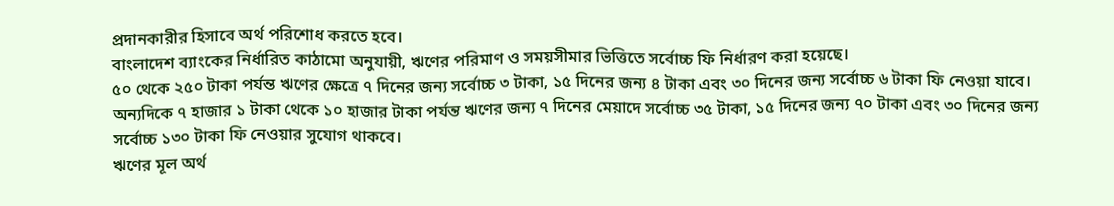প্রদানকারীর হিসাবে অর্থ পরিশোধ করতে হবে।
বাংলাদেশ ব্যাংকের নির্ধারিত কাঠামো অনুযায়ী, ঋণের পরিমাণ ও সময়সীমার ভিত্তিতে সর্বোচ্চ ফি নির্ধারণ করা হয়েছে।
৫০ থেকে ২৫০ টাকা পর্যন্ত ঋণের ক্ষেত্রে ৭ দিনের জন্য সর্বোচ্চ ৩ টাকা, ১৫ দিনের জন্য ৪ টাকা এবং ৩০ দিনের জন্য সর্বোচ্চ ৬ টাকা ফি নেওয়া যাবে।
অন্যদিকে ৭ হাজার ১ টাকা থেকে ১০ হাজার টাকা পর্যন্ত ঋণের জন্য ৭ দিনের মেয়াদে সর্বোচ্চ ৩৫ টাকা, ১৫ দিনের জন্য ৭০ টাকা এবং ৩০ দিনের জন্য সর্বোচ্চ ১৩০ টাকা ফি নেওয়ার সুযোগ থাকবে।
ঋণের মূল অর্থ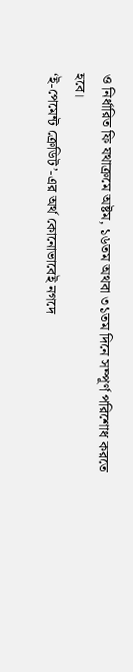ও নির্ধারিত ফি যথাক্রমে অষ্টম, ১৬তম অথবা ৩১তম দিনে সম্পূর্ণ পরিশোধ করতে হবে।
‘ই-পেমেন্ট ক্রেডিট’-এর অর্থ কোনোভাবেই নগদে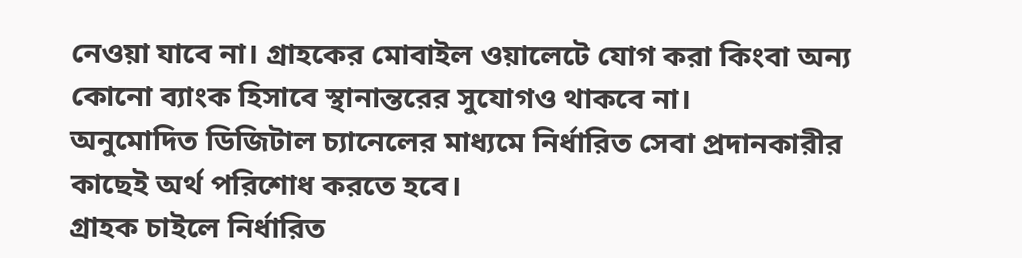নেওয়া যাবে না। গ্রাহকের মোবাইল ওয়ালেটে যোগ করা কিংবা অন্য কোনো ব্যাংক হিসাবে স্থানান্তরের সুযোগও থাকবে না।
অনুমোদিত ডিজিটাল চ্যানেলের মাধ্যমে নির্ধারিত সেবা প্রদানকারীর কাছেই অর্থ পরিশোধ করতে হবে।
গ্রাহক চাইলে নির্ধারিত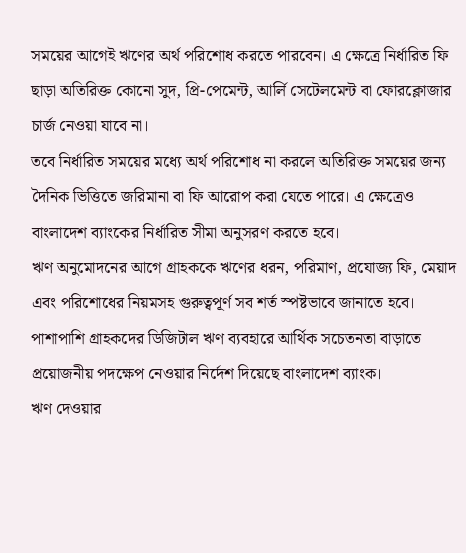সময়ের আগেই ঋণের অর্থ পরিশোধ করতে পারবেন। এ ক্ষেত্রে নির্ধারিত ফি ছাড়া অতিরিক্ত কোনো সুদ, প্রি-পেমেন্ট, আর্লি সেটেলমেন্ট বা ফোরক্লোজার চার্জ নেওয়া যাবে না।
তবে নির্ধারিত সময়ের মধ্যে অর্থ পরিশোধ না করলে অতিরিক্ত সময়ের জন্য দৈনিক ভিত্তিতে জরিমানা বা ফি আরোপ করা যেতে পারে। এ ক্ষেত্রেও বাংলাদেশ ব্যাংকের নির্ধারিত সীমা অনুসরণ করতে হবে।
ঋণ অনুমোদনের আগে গ্রাহককে ঋণের ধরন, পরিমাণ, প্রযোজ্য ফি, মেয়াদ এবং পরিশোধের নিয়মসহ গুরুত্বপূর্ণ সব শর্ত স্পষ্টভাবে জানাতে হবে।
পাশাপাশি গ্রাহকদের ডিজিটাল ঋণ ব্যবহারে আর্থিক সচেতনতা বাড়াতে প্রয়োজনীয় পদক্ষেপ নেওয়ার নির্দেশ দিয়েছে বাংলাদেশ ব্যাংক।
ঋণ দেওয়ার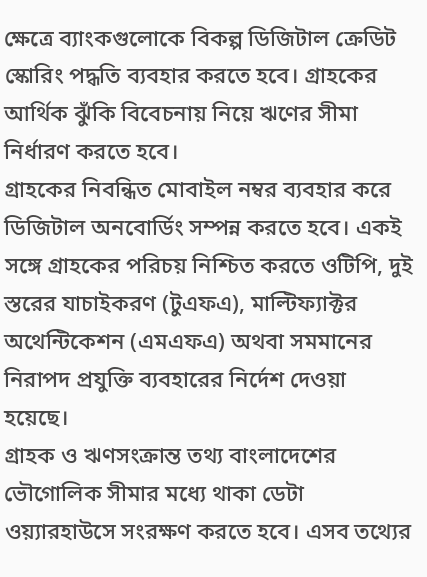ক্ষেত্রে ব্যাংকগুলোকে বিকল্প ডিজিটাল ক্রেডিট স্কোরিং পদ্ধতি ব্যবহার করতে হবে। গ্রাহকের আর্থিক ঝুঁকি বিবেচনায় নিয়ে ঋণের সীমা নির্ধারণ করতে হবে।
গ্রাহকের নিবন্ধিত মোবাইল নম্বর ব্যবহার করে ডিজিটাল অনবোর্ডিং সম্পন্ন করতে হবে। একই সঙ্গে গ্রাহকের পরিচয় নিশ্চিত করতে ওটিপি, দুই স্তরের যাচাইকরণ (টুএফএ), মাল্টিফ্যাক্টর অথেন্টিকেশন (এমএফএ) অথবা সমমানের নিরাপদ প্রযুক্তি ব্যবহারের নির্দেশ দেওয়া হয়েছে।
গ্রাহক ও ঋণসংক্রান্ত তথ্য বাংলাদেশের ভৌগোলিক সীমার মধ্যে থাকা ডেটা ওয়্যারহাউসে সংরক্ষণ করতে হবে। এসব তথ্যের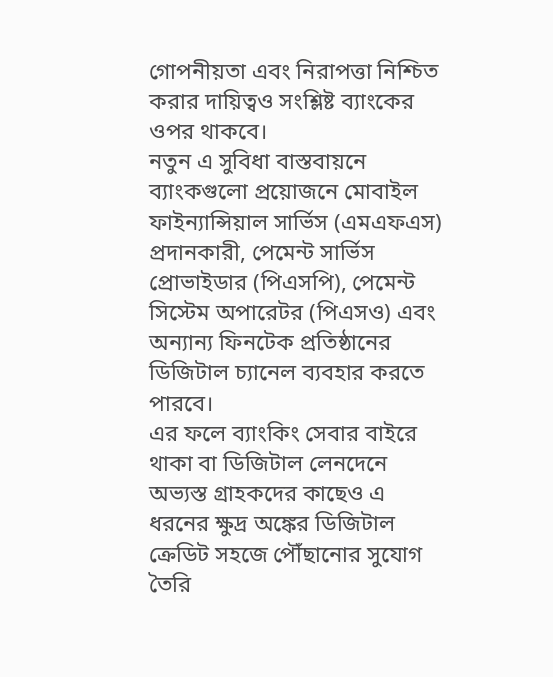গোপনীয়তা এবং নিরাপত্তা নিশ্চিত করার দায়িত্বও সংশ্লিষ্ট ব্যাংকের ওপর থাকবে।
নতুন এ সুবিধা বাস্তবায়নে ব্যাংকগুলো প্রয়োজনে মোবাইল ফাইন্যান্সিয়াল সার্ভিস (এমএফএস) প্রদানকারী, পেমেন্ট সার্ভিস প্রোভাইডার (পিএসপি), পেমেন্ট সিস্টেম অপারেটর (পিএসও) এবং অন্যান্য ফিনটেক প্রতিষ্ঠানের ডিজিটাল চ্যানেল ব্যবহার করতে পারবে।
এর ফলে ব্যাংকিং সেবার বাইরে থাকা বা ডিজিটাল লেনদেনে অভ্যস্ত গ্রাহকদের কাছেও এ ধরনের ক্ষুদ্র অঙ্কের ডিজিটাল ক্রেডিট সহজে পৌঁছানোর সুযোগ তৈরি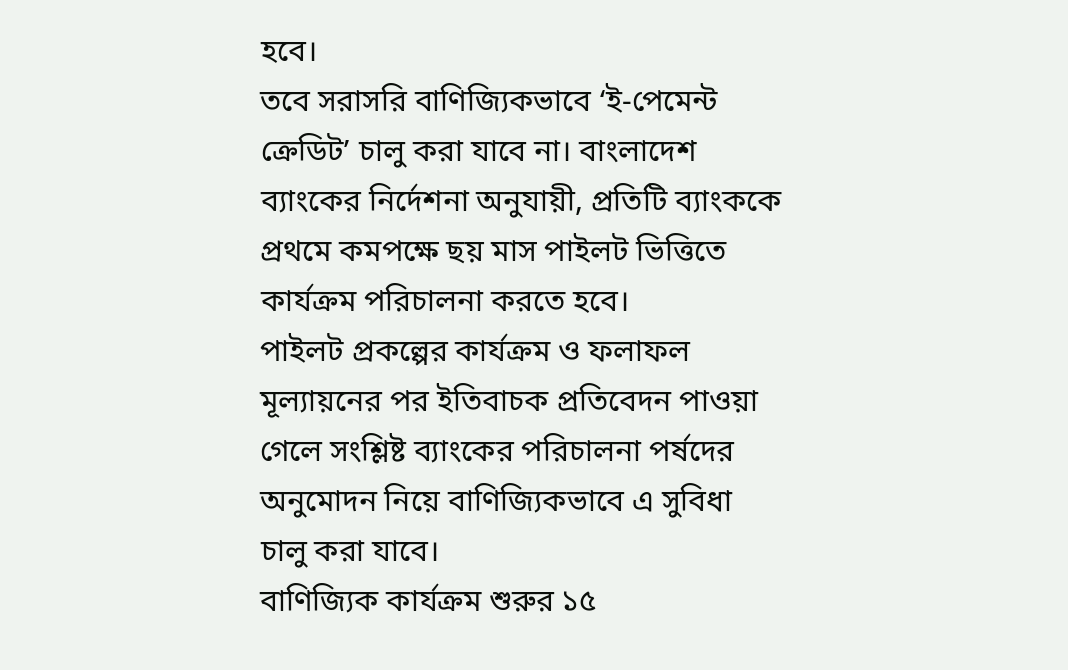হবে।
তবে সরাসরি বাণিজ্যিকভাবে ‘ই-পেমেন্ট ক্রেডিট’ চালু করা যাবে না। বাংলাদেশ ব্যাংকের নির্দেশনা অনুযায়ী, প্রতিটি ব্যাংককে প্রথমে কমপক্ষে ছয় মাস পাইলট ভিত্তিতে কার্যক্রম পরিচালনা করতে হবে।
পাইলট প্রকল্পের কার্যক্রম ও ফলাফল মূল্যায়নের পর ইতিবাচক প্রতিবেদন পাওয়া গেলে সংশ্লিষ্ট ব্যাংকের পরিচালনা পর্ষদের অনুমোদন নিয়ে বাণিজ্যিকভাবে এ সুবিধা চালু করা যাবে।
বাণিজ্যিক কার্যক্রম শুরুর ১৫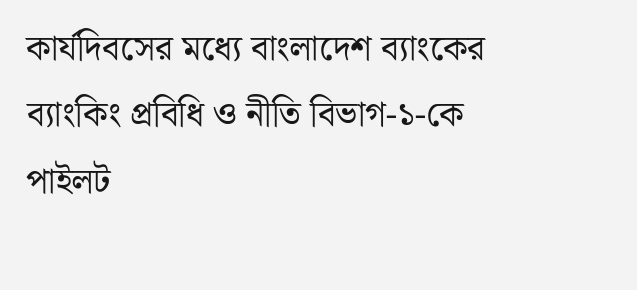কার্যদিবসের মধ্যে বাংলাদেশ ব্যাংকের ব্যাংকিং প্রবিধি ও নীতি বিভাগ-১-কে পাইলট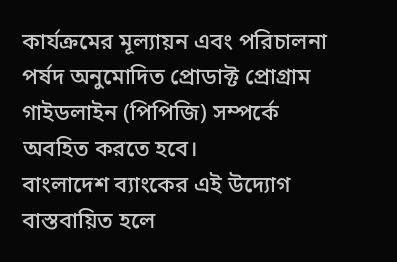কার্যক্রমের মূল্যায়ন এবং পরিচালনা পর্ষদ অনুমোদিত প্রোডাক্ট প্রোগ্রাম গাইডলাইন (পিপিজি) সম্পর্কে অবহিত করতে হবে।
বাংলাদেশ ব্যাংকের এই উদ্যোগ বাস্তবায়িত হলে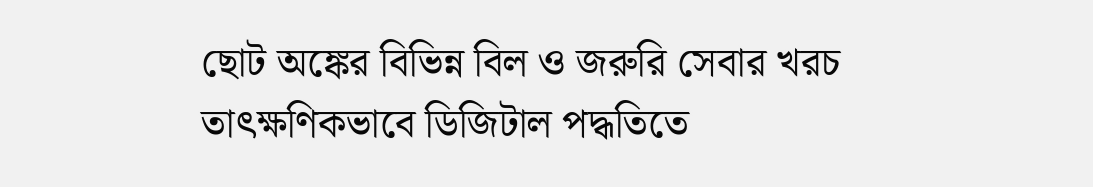ছোট অঙ্কের বিভিন্ন বিল ও জরুরি সেবার খরচ তাৎক্ষণিকভাবে ডিজিটাল পদ্ধতিতে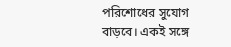পরিশোধের সুযোগ বাড়বে। একই সঙ্গে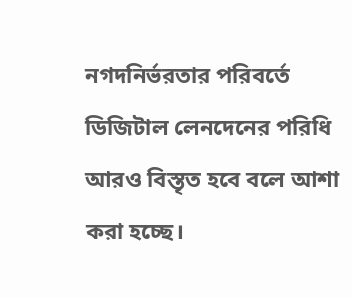নগদনির্ভরতার পরিবর্তে ডিজিটাল লেনদেনের পরিধি আরও বিস্তৃত হবে বলে আশা করা হচ্ছে।